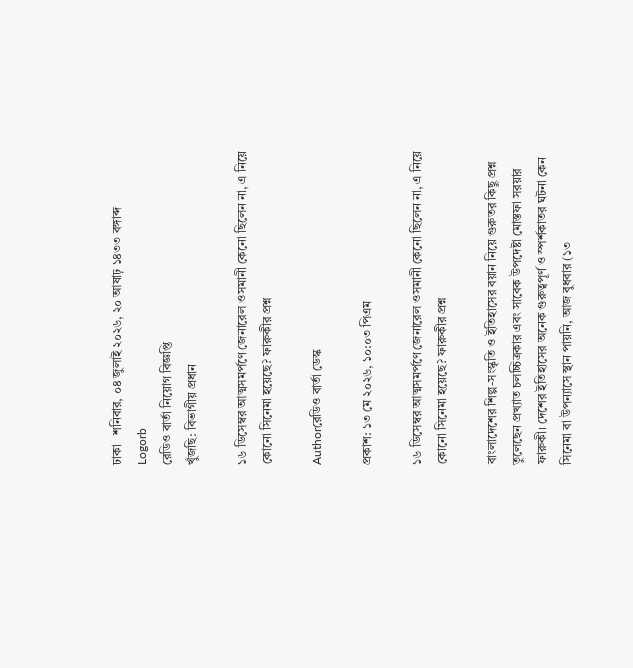ঢাকা   শনিবার, ০৪ জুলাই ২০২৬, ২০ আষাঢ় ১৪৩৩ বঙ্গাব্দ
Logorb
রেডিও বার্তা নিয়োগ বিজ্ঞপ্তি
খুঁজছি: বিভাগীয় প্রধান

১৬ ডিসেম্বর আত্মসমর্পণে জেনারেল ওসমানী কেনো ছিলেন না, এ নিয়ে কোনো সিনেমা হয়েছে? ফারুকীর প্রশ্ন

Authorরেডিও বার্তা ডেস্ক

প্রকাশ: ১৩ মে ২০২৬, ১০:০৩ পিএম

১৬ ডিসেম্বর আত্মসমর্পণে জেনারেল ওসমানী কেনো ছিলেন না, এ নিয়ে কোনো সিনেমা হয়েছে? ফারুকীর প্রশ্ন

বাংলাদেশের শিল্প-সংস্কৃতি ও ইতিহাসের বয়ান নিয়ে গুরুতর কিছু প্রশ্ন তুলেছেন প্রখ্যাত চলচ্চিত্রকার এবং সাবেক উপদেষ্টা মোস্তফা সরয়ার ফারুকী। দেশের ইতিহাসের অনেক গুরুত্বপূর্ণ ও স্পর্শকাতর ঘটনা কেন সিনেমা বা উপন্যাসে স্থান পায়নি, আজ বুধবার (১৩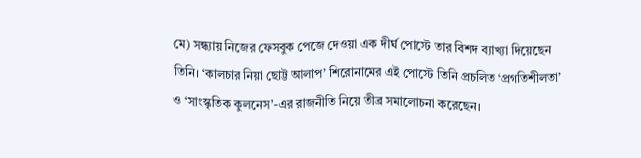মে) সন্ধ্যায় নিজের ফেসবুক পেজে দেওয়া এক দীর্ঘ পোস্টে তার বিশদ ব্যাখ্যা দিয়েছেন তিনি। ‘কালচার নিয়া ছোট্ট আলাপ’ শিরোনামের এই পোস্টে তিনি প্রচলিত ‘প্রগতিশীলতা’ ও ‘সাংস্কৃতিক কুলনেস’-এর রাজনীতি নিয়ে তীব্র সমালোচনা করেছেন।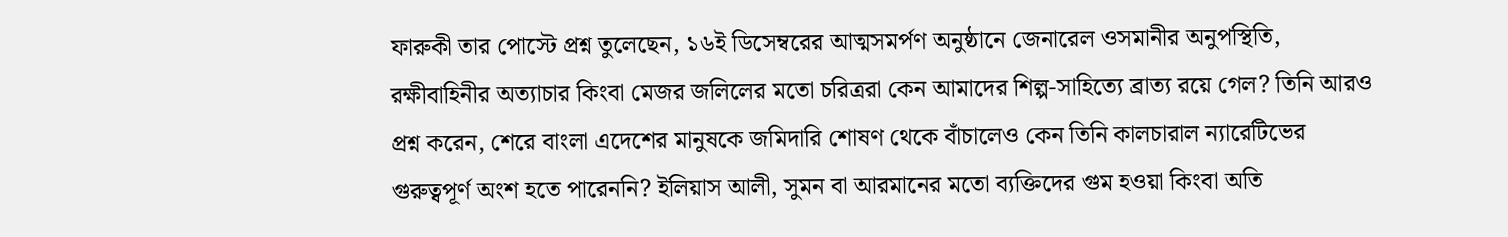ফারুকী তার পোস্টে প্রশ্ন তুলেছেন, ১৬ই ডিসেম্বরের আত্মসমর্পণ অনুষ্ঠানে জেনারেল ওসমানীর অনুপস্থিতি, রক্ষীবাহিনীর অত্যাচার কিংবা মেজর জলিলের মতো চরিত্ররা কেন আমাদের শিল্প-সাহিত্যে ব্রাত্য রয়ে গেল? তিনি আরও প্রশ্ন করেন, শেরে বাংলা এদেশের মানুষকে জমিদারি শোষণ থেকে বাঁচালেও কেন তিনি কালচারাল ন‍্যারেটিভের গুরুত্বপূর্ণ অংশ হতে পারেননি? ইলিয়াস আলী, সুমন বা আরমানের মতো ব্যক্তিদের গুম হওয়া কিংবা অতি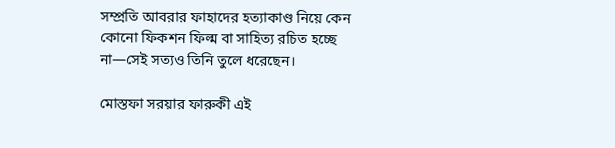সম্প্রতি আবরার ফাহাদের হত্যাকাণ্ড নিয়ে কেন কোনো ফিকশন ফিল্ম বা সাহিত্য রচিত হচ্ছে না—সেই সত্যও তিনি তুলে ধরেছেন।

মোস্তফা সরয়ার ফারুকী এই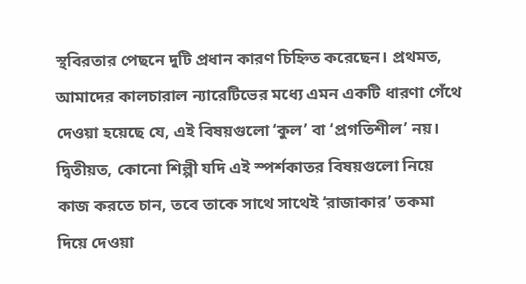স্থবিরতার পেছনে দুটি প্রধান কারণ চিহ্নিত করেছেন। প্রথমত, আমাদের কালচারাল ন‍্যারেটিভের মধ্যে এমন একটি ধারণা গেঁথে দেওয়া হয়েছে যে, এই বিষয়গুলো ‘কুল’ বা ‘প্রগতিশীল’ নয়। দ্বিতীয়ত, কোনো শিল্পী যদি এই স্পর্শকাতর বিষয়গুলো নিয়ে কাজ করতে চান, তবে তাকে সাথে সাথেই ‘রাজাকার’ তকমা দিয়ে দেওয়া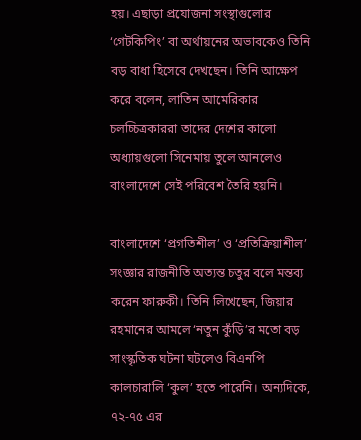হয়। এছাড়া প্রযোজনা সংস্থাগুলোর ‘গেটকিপিং’ বা অর্থায়নের অভাবকেও তিনি বড় বাধা হিসেবে দেখছেন। তিনি আক্ষেপ করে বলেন, লাতিন আমেরিকার চলচ্চিত্রকাররা তাদের দেশের কালো অধ্যায়গুলো সিনেমায় তুলে আনলেও বাংলাদেশে সেই পরিবেশ তৈরি হয়নি।

বাংলাদেশে ‘প্রগতিশীল’ ও ‘প্রতিক্রিয়াশীল’ সংজ্ঞার রাজনীতি অত্যন্ত চতুর বলে মন্তব্য করেন ফারুকী। তিনি লিখেছেন, জিয়ার রহমানের আমলে ‘নতুন কুঁড়ি’র মতো বড় সাংস্কৃতিক ঘটনা ঘটলেও বিএনপি কালচারালি ‘কুল’ হতে পারেনি। অন্যদিকে, ৭২-৭৫ এর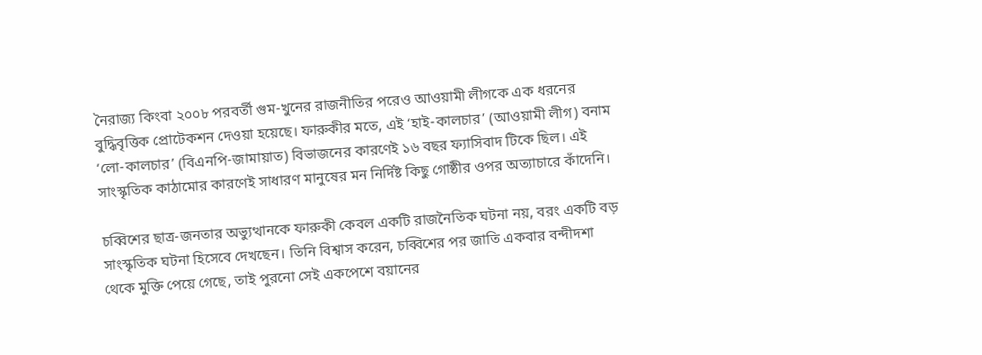নৈরাজ্য কিংবা ২০০৮ পরবর্তী গুম-খুনের রাজনীতির পরেও আওয়ামী লীগকে এক ধরনের বুদ্ধিবৃত্তিক প্রোটেকশন দেওয়া হয়েছে। ফারুকীর মতে, এই ‘হাই-কালচার’ (আওয়ামী লীগ) বনাম ‘লো-কালচার’ (বিএনপি-জামায়াত) বিভাজনের কারণেই ১৬ বছর ফ্যাসিবাদ টিকে ছিল। এই সাংস্কৃতিক কাঠামোর কারণেই সাধারণ মানুষের মন নির্দিষ্ট কিছু গোষ্ঠীর ওপর অত্যাচারে কাঁদেনি।

চব্বিশের ছাত্র-জনতার অভ্যুত্থানকে ফারুকী কেবল একটি রাজনৈতিক ঘটনা নয়, বরং একটি বড় সাংস্কৃতিক ঘটনা হিসেবে দেখছেন। তিনি বিশ্বাস করেন, চব্বিশের পর জাতি একবার বন্দীদশা থেকে মুক্তি পেয়ে গেছে, তাই পুরনো সেই একপেশে বয়ানের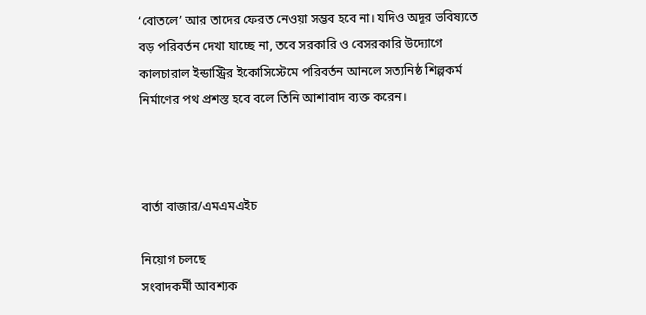‘বোতলে’ আর তাদের ফেরত নেওয়া সম্ভব হবে না। যদিও অদূর ভবিষ্যতে বড় পরিবর্তন দেখা যাচ্ছে না, তবে সরকারি ও বেসরকারি উদ্যোগে কালচারাল ইন্ডাস্ট্রির ইকোসিস্টেমে পরিবর্তন আনলে সত্যনিষ্ঠ শিল্পকর্ম নির্মাণের পথ প্রশস্ত হবে বলে তিনি আশাবাদ ব্যক্ত করেন।



বার্তা বাজার/এমএমএইচ

নিয়োগ চলছে
সংবাদকর্মী আবশ্যক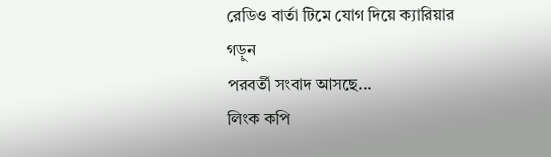রেডিও বার্তা টিমে যোগ দিয়ে ক্যারিয়ার গড়ুন
পরবর্তী সংবাদ আসছে...
লিংক কপি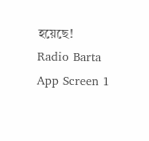হয়েছে!
Radio Barta App Screen 1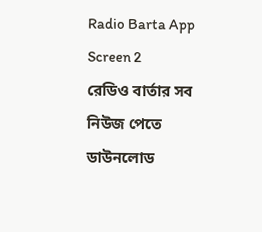Radio Barta App Screen 2
রেডিও বার্তার সব নিউজ পেতে ডাউনলোড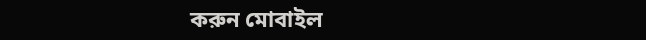করুন মোবাইল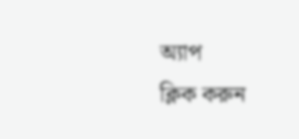অ্যাপ
ক্লিক করুন